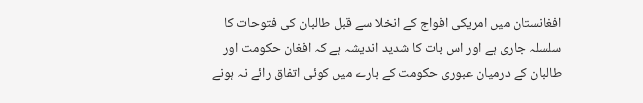افغانستان میں امریکی افواج کے انخلا سے قبل طالبان کی فتوحات کا سلسلہ جاری ہے اور اس بات کا شدید اندیشہ ہے کہ افغان حکومت اور طالبان کے درمیان عبوری حکومت کے بارے میں کوئی اتفاق رائے نہ ہونے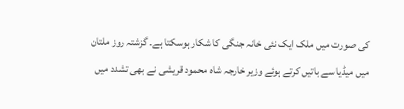کی صورت میں ملک ایک نئی خانہ جنگی کا شکار ہوسکتا ہے۔ گزشتہ روز ملتان میں میڈیا سے باتیں کرتے ہوئے وزیر خارجہ شاہ محمود قریشی نے بھی تشدد میں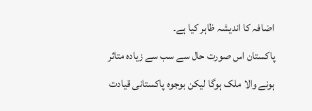اضافہ کا اندیشہ ظاہر کیا ہے۔
پاکستان اس صورت حال سے سب سے زیادہ متاثر ہونے والا ملک ہوگا لیکن بوجوہ پاکستانی قیادت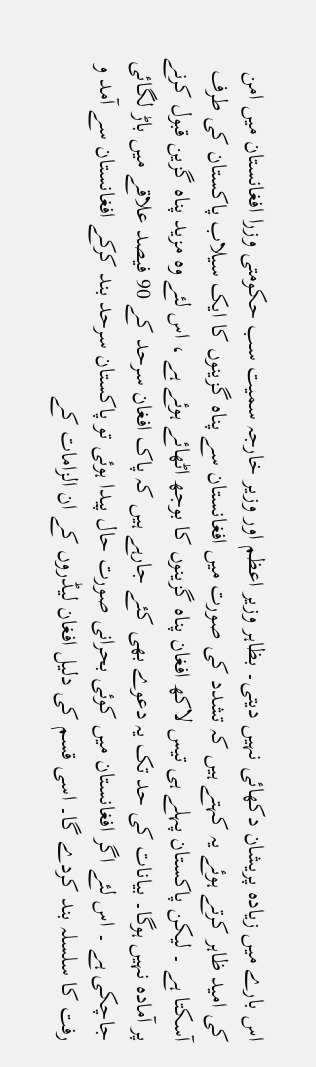اس بارے میں زیادہ پریشان دکھائی نہیں دیتی۔ بظاہر وزیر اعظم اور وزیر خارجہ سمیت سب حکومتی وزرا افغانستان میں امن کی امید ظاہر کرتے ہوئے یہ کہتے ہیں کہ تشدد کی صورت میں افغانستان سے پناہ گزینوں کا ایک سیلاب پاکستان کی طرف آسکتا ہے ۔ لیکن پاکستان پہلے ہی تیس لاکھ افغان پناہ گزینوں کا بوجھ اٹھائے ہوئے ہے ، اس لئے وہ مزید پناہ گزین قبول کرنے پر آمادہ نہیں ہوگا۔ بیانات کی حد تک یہ دعوے بھی کئے جارہے ہیں کہ پاک افغان سرحد کے 90 فیصد علاقے میں باڑ لگائی جاچکی ہے ۔ اس لئے اگر افغانستان میں کوئی بحرانی صورت حال پیدا ہوئی تو پاکستان سرحد بند کرکے افغانستان سے آمد و رفت کا سلسلہ بند کردے گا۔ اسی قسم کی دلیل افغان لیڈروں کے ان الزامات کے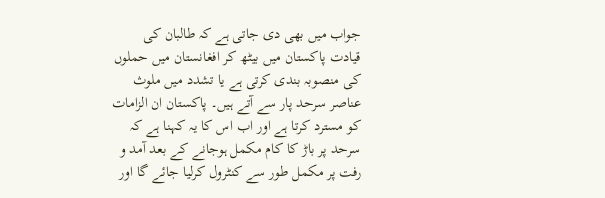جواب میں بھی دی جاتی ہے کہ طالبان کی قیادت پاکستان میں بیٹھ کر افغانستان میں حملوں کی منصوبہ بندی کرتی ہے یا تشدد میں ملوث عناصر سرحد پار سے آتے ہیں۔ پاکستان ان الزامات کو مسترد کرتا ہے اور اب اس کا یہ کہنا ہے کہ سرحد پر باڑ کا کام مکمل ہوجانے کے بعد آمد و رفت پر مکمل طور سے کنٹرول کرلیا جائے گا اور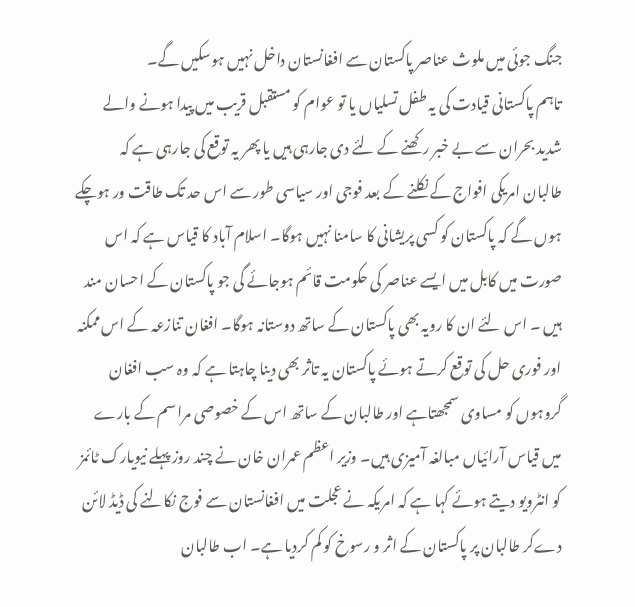جنگ جوئی میں ملوث عناصر پاکستان سے افغانستان داخل نہیں ہوسکیں گے۔
تاہم پاکستانی قیادت کی یہ طفل تسلیاں یا تو عوام کو مستقبل قریب میں پیدا ہونے والے شدید بحران سے بے خبر رکھنے کے لئے دی جارہی ہیں یا پھر یہ توقع کی جارہی ہے کہ طالبان امریکی افواج کے نکلنے کے بعد فوجی اور سیاسی طور سے اس حد تک طاقت ور ہوچکے ہوں گے کہ پاکستان کو کسی پریشانی کا سامنا نہیں ہوگا۔ اسلام آباد کا قیاس ہے کہ اس صورت میں کابل میں ایسے عناصر کی حکومت قائم ہوجائے گی جو پاکستان کے احسان مند ہیں ۔ اس لئے ان کا رویہ بھی پاکستان کے ساتھ دوستانہ ہوگا۔ افغان تنازعہ کے اس ممکنہ اور فوری حل کی توقع کرتے ہوئے پاکستان یہ تاثر بھی دینا چاہتا ہے کہ وہ سب افغان گروہوں کو مساوی سمجھتاہے اور طالبان کے ساتھ اس کے خصوصی مراسم کے بارے میں قیاس آرائیاں مبالغہ آمیزی ہیں۔ وزیر اعظم عمران خان نے چند روز پہلے نیویارک ٹائمز کو انٹرویو دیتے ہوئے کہا ہے کہ امریکہ نے عجلت میں افغانستان سے فوج نکالنے کی ڈیڈ لائن دےکر طالبان پر پاکستان کے اثر و رسوخ کو کم کردیا ہے۔ اب طالبان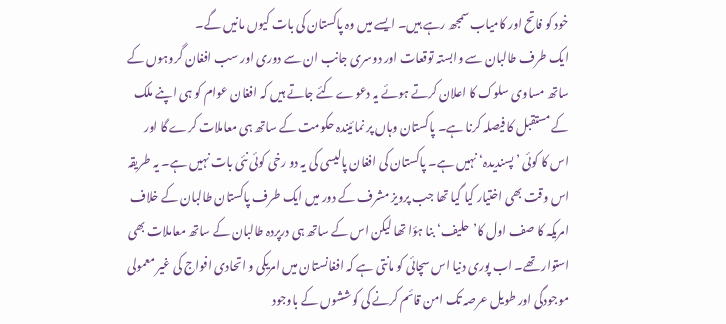خود کو فاتح اور کامیاب سمجھ رہے ہیں۔ ایسے میں وہ پاکستان کی بات کیوں مانیں گے۔
ایک طرف طالبان سے وابستہ توقعات اور دوسری جانب ان سے دوری اور سب افغان گروہوں کے ساتھ مساوی سلوک کا اعلان کرتے ہوئے یہ دعوے کئے جاتے ہیں کہ افغان عوام کو ہی اپنے ملک کے مستقبل کا فیصلہ کرنا ہے۔ پاکستان وہاں پر نمائیندہ حکومت کے ساتھ ہی معاملات کرے گا اور اس کا کوئی ’پسندیدہ‘ نہیں ہے۔ پاکستان کی افغان پالیسی کی یہ دو رخی کوئی نئی بات نہیں ہے۔ یہ طریقہ اس وقت بھی اختیار کیا گیا تھا جب پرویز مشرف کے دور میں ایک طرف پاکستان طالبان کے خلاف امریکہ کا صف اول کا’حلیف‘ بنا ہؤا تھا لیکن اس کے ساتھ ہی درپردہ طالبان کے ساتھ معاملات بھی استوار تھے۔ اب پوری دنیا اس سچائی کو مانتی ہے کہ افغانستان میں امریکی و اتحادی افواج کی غیر معمولی موجودگی اور طویل عرصہ تک امن قائم کرنے کی کوششوں کے باوجود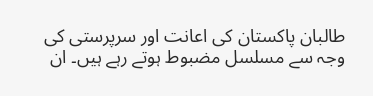طالبان پاکستان کی اعانت اور سرپرستی کی وجہ سے مسلسل مضبوط ہوتے رہے ہیں۔ ان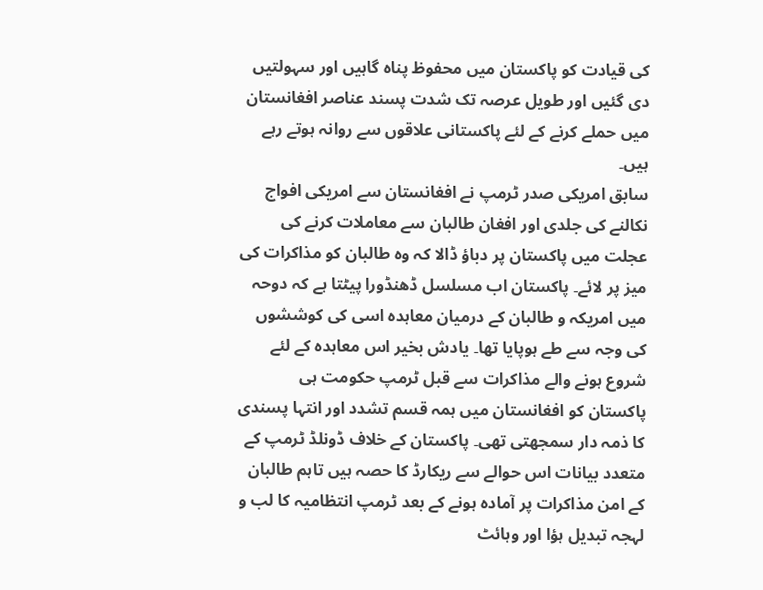کی قیادت کو پاکستان میں محفوظ پناہ گاہیں اور سہولتیں دی گئیں اور طویل عرصہ تک شدت پسند عناصر افغانستان میں حملے کرنے کے لئے پاکستانی علاقوں سے روانہ ہوتے رہے ہیں۔
سابق امریکی صدر ٹرمپ نے افغانستان سے امریکی افواج نکالنے کی جلدی اور افغان طالبان سے معاملات کرنے کی عجلت میں پاکستان پر دباؤ ڈالا کہ وہ طالبان کو مذاکرات کی میز پر لائے۔ پاکستان اب مسلسل ڈھنڈورا پیٹتا ہے کہ دوحہ میں امریکہ و طالبان کے درمیان معاہدہ اسی کی کوششوں کی وجہ سے طے ہوپایا تھا۔ یادش بخیر اس معاہدہ کے لئے شروع ہونے والے مذاکرات سے قبل ٹرمپ حکومت ہی پاکستان کو افغانستان میں ہمہ قسم تشدد اور انتہا پسندی کا ذمہ دار سمجھتی تھی۔ پاکستان کے خلاف ڈونلڈ ٹرمپ کے متعدد بیانات اس حوالے سے ریکارڈ کا حصہ ہیں تاہم طالبان کے امن مذاکرات پر آمادہ ہونے کے بعد ٹرمپ انتظامیہ کا لب و لہجہ تبدیل ہؤا اور وہائٹ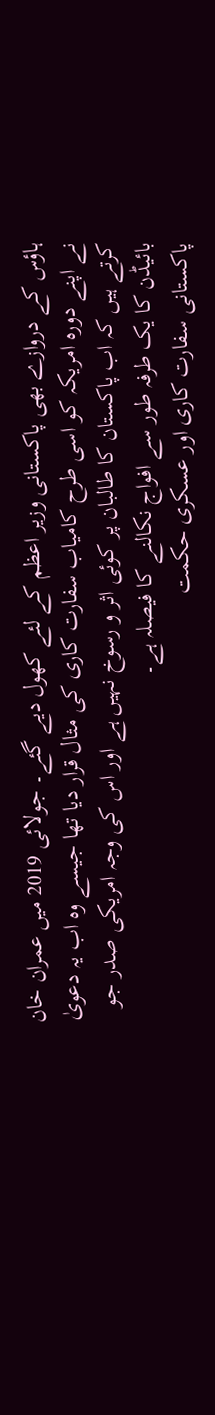ہاؤس کے دروازے بھی پاکستانی وزیر اعظم کے لئے کھول دیے گئے۔ جولائی 2019 میں عمران خان نے اپنے دورہ امریکہ کو اسی طرح کامیاب سفارت کاری کی مثال قرار دیا تھا جیسے وہ اب یہ دعویٰ کرتے ہیں کہ اب پاکستان کا طالبان پر کوئی اثر و رسوخ نہیں ہے اور اس کی وجہ امریکی صدر جو بائیڈن کا یک طرفہ طور سے افواج نکالنے کا فیصلہ ہے۔
پاکستانی سفارت کاری اور عسکری حکمت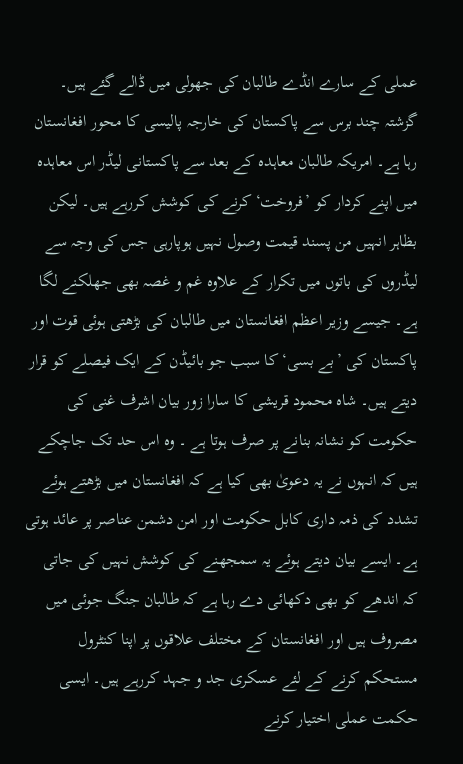عملی کے سارے انڈے طالبان کی جھولی میں ڈالے گئے ہیں۔ گزشتہ چند برس سے پاکستان کی خارجہ پالیسی کا محور افغانستان رہا ہے۔ امریکہ طالبان معاہدہ کے بعد سے پاکستانی لیڈر اس معاہدہ میں اپنے کردار کو ’فروخت‘ کرنے کی کوشش کررہے ہیں۔ لیکن بظاہر انہیں من پسند قیمت وصول نہیں ہوپارہی جس کی وجہ سے لیڈروں کی باتوں میں تکرار کے علاوہ غم و غصہ بھی جھلکنے لگا ہے۔ جیسے وزیر اعظم افغانستان میں طالبان کی بڑھتی ہوئی قوت اور پاکستان کی ’بے بسی‘ کا سبب جو بائیڈن کے ایک فیصلے کو قرار دیتے ہیں۔ شاہ محمود قریشی کا سارا زور بیان اشرف غنی کی حکومت کو نشانہ بنانے پر صرف ہوتا ہے ۔ وہ اس حد تک جاچکے ہیں کہ انہوں نے یہ دعویٰ بھی کیا ہے کہ افغانستان میں بڑھتے ہوئے تشدد کی ذمہ داری کابل حکومت اور امن دشمن عناصر پر عائد ہوتی ہے۔ ایسے بیان دیتے ہوئے یہ سمجھنے کی کوشش نہیں کی جاتی کہ اندھے کو بھی دکھائی دے رہا ہے کہ طالبان جنگ جوئی میں مصروف ہیں اور افغانستان کے مختلف علاقوں پر اپنا کنٹرول مستحکم کرنے کے لئے عسکری جد و جہد کررہے ہیں۔ ایسی حکمت عملی اختیار کرنے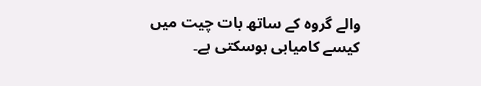والے گروہ کے ساتھ بات چیت میں کیسے کامیابی ہوسکتی ہے۔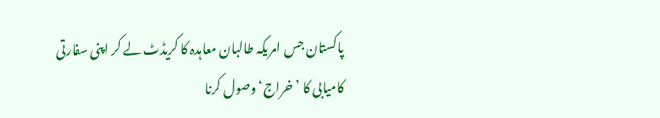پاکستان جس امریکہ طالبان معاہدہ کا کریڈٹ لے کر اپنی سفارتی کامیابی کا ’خراج‘ وصول کرنا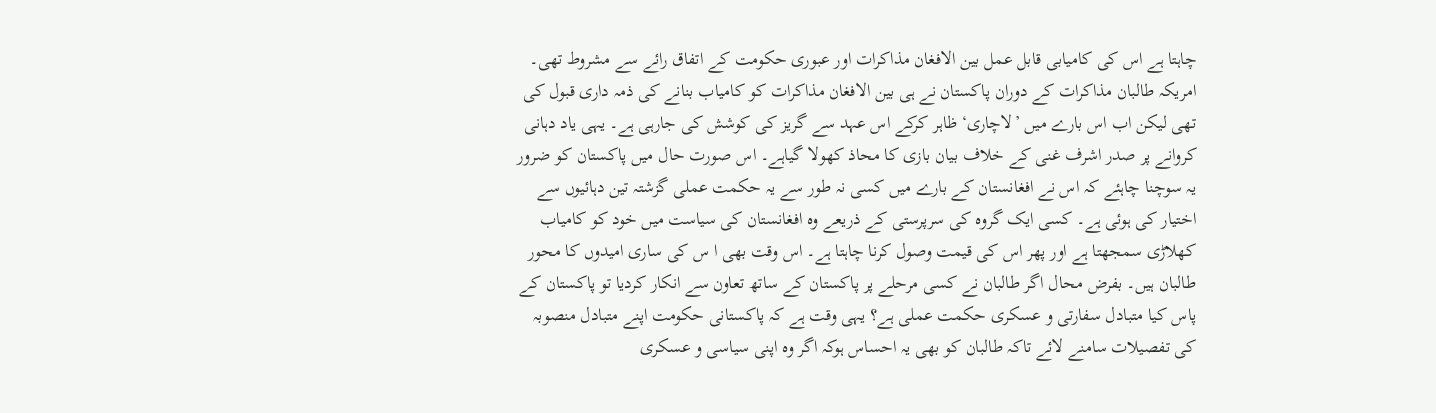چاہتا ہے اس کی کامیابی قابل عمل بین الافغان مذاکرات اور عبوری حکومت کے اتفاق رائے سے مشروط تھی۔ امریکہ طالبان مذاکرات کے دوران پاکستان نے ہی بین الافغان مذاکرات کو کامیاب بنانے کی ذمہ داری قبول کی تھی لیکن اب اس بارے میں ’لاچاری‘ ظاہر کرکے اس عہد سے گریز کی کوشش کی جارہی ہے۔ یہی یاد دہانی کروانے پر صدر اشرف غنی کے خلاف بیان بازی کا محاذ کھولا گیاہے۔ اس صورت حال میں پاکستان کو ضرور یہ سوچنا چاہئے کہ اس نے افغانستان کے بارے میں کسی نہ طور سے یہ حکمت عملی گزشتہ تین دہائیوں سے اختیار کی ہوئی ہے۔ کسی ایک گروہ کی سرپرستی کے ذریعے وہ افغانستان کی سیاست میں خود کو کامیاب کھلاڑی سمجھتا ہے اور پھر اس کی قیمت وصول کرنا چاہتا ہے۔ اس وقت بھی ا س کی ساری امیدوں کا محور طالبان ہیں۔ بفرض محال اگر طالبان نے کسی مرحلے پر پاکستان کے ساتھ تعاون سے انکار کردیا تو پاکستان کے پاس کیا متبادل سفارتی و عسکری حکمت عملی ہے؟ یہی وقت ہے کہ پاکستانی حکومت اپنے متبادل منصوبہ کی تفصیلات سامنے لائے تاکہ طالبان کو بھی یہ احساس ہوکہ اگر وہ اپنی سیاسی و عسکری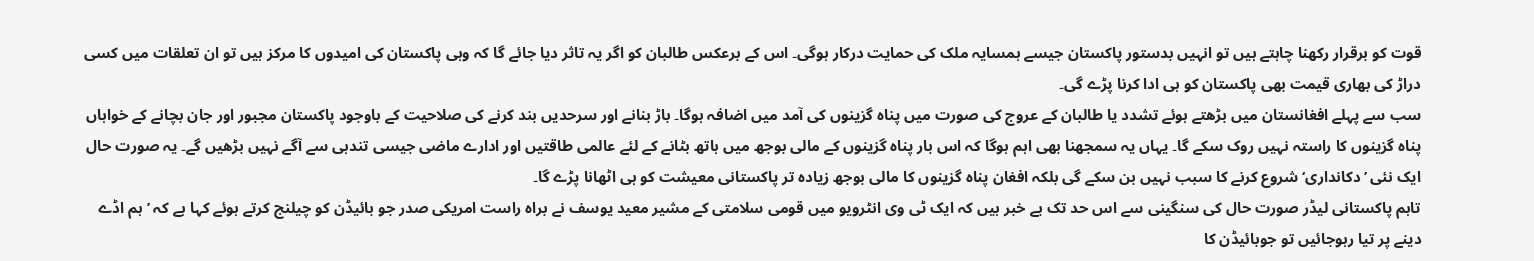قوت کو برقرار رکھنا چاہتے ہیں تو انہیں بدستور پاکستان جیسے ہمسایہ ملک کی حمایت درکار ہوگی۔ اس کے برعکس طالبان کو اگر یہ تاثر دیا جائے گا کہ وہی پاکستان کی امیدوں کا مرکز ہیں تو ان تعلقات میں کسی دراڑ کی بھاری قیمت بھی پاکستان کو ہی ادا کرنا پڑے گی۔
سب سے پہلے افغانستان میں بڑھتے ہوئے تشدد یا طالبان کے عروج کی صورت میں پناہ گزینوں کی آمد میں اضافہ ہوگا۔ باڑ بنانے اور سرحدیں بند کرنے کی صلاحیت کے باوجود پاکستان مجبور اور جان بچانے کے خواہاں پناہ گزینوں کا راستہ نہیں روک سکے گا۔ یہاں یہ سمجھنا بھی اہم ہوگا کہ اس بار پناہ گزینوں کے مالی بوجھ میں ہاتھ بٹانے کے لئے عالمی طاقتیں اور ادارے ماضی جیسی تندہی سے آگے نہیں بڑھیں گے۔ یہ صورت حال ایک نئی ’دکانداری‘ شروع کرنے کا سبب نہیں بن سکے گی بلکہ افغان پناہ گزینوں کا مالی بوجھ زیادہ تر پاکستانی معیشت کو ہی اٹھانا پڑے گا۔
تاہم پاکستانی لیڈر صورت حال کی سنگینی سے اس حد تک بے خبر ہیں کہ ایک ٹی وی انٹرویو میں قومی سلامتی کے مشیر معید یوسف نے براہ راست امریکی صدر جو بائیڈن کو چیلنج کرتے ہوئے کہا ہے کہ ’ہم اڈے دینے پر تیا رہوجائیں تو جوبائیڈن کا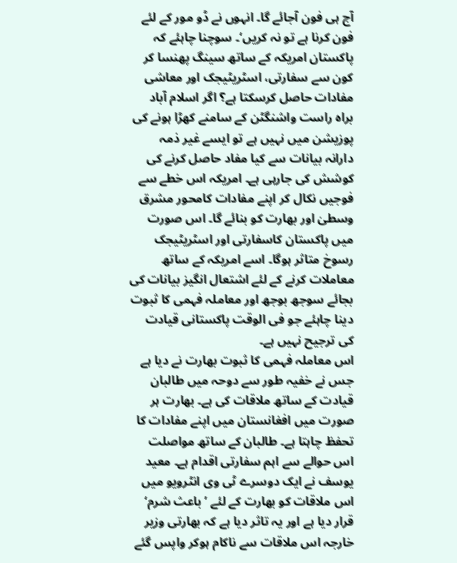آج ہی فون آجائے گا۔ انہوں نے ڈو مور کے لئے فون کرنا ہے تو نہ کریں‘۔ سوچنا چاہئے کہ پاکستان امریکہ کے ساتھ سینگ پھنسا کر کون سے سفارتی، اسٹریٹیجک اور معاشی مفادات حاصل کرسکتا ہے؟ اگر اسلام آباد براہ راست واشنگٹن کے سامنے کھڑا ہونے کی پوزیشن میں نہیں ہے تو ایسے غیر ذمہ دارانہ بیانات سے کیا مفاد حاصل کرنے کی کوشش کی جارہی ہے۔ امریکہ اس خطے سے فوجیں نکال کر اپنے مفادات کامحور مشرق وسطیٰ اور بھارت کو بنائے گا۔ اس صورت میں پاکستان کاسفارتی اور اسٹریٹیجک رسوخ متاثر ہوگا۔ اسے امریکہ کے ساتھ معاملات کرنے کے لئے اشتعال انگیز بیانات کی بجائے سوجھ بوجھ اور معاملہ فہمی کا ثبوت دینا چاہئے جو فی الوقت پاکستانی قیادت کی ترجیح نہیں ہے۔
اس معاملہ فہمی کا ثبوت بھارت نے دیا ہے جس نے خفیہ طور سے دوحہ میں طالبان قیادت کے ساتھ ملاقات کی ہے۔ بھارت ہر صورت میں افغانستان میں اپنے مفادات کا تحفظ چاہتا ہے۔ طالبان کے ساتھ مواصلت اس حوالے سے اہم سفارتی اقدام ہے۔ معید یوسف نے ایک دوسرے ٹی وی انٹرویو میں اس ملاقات کو بھارت کے لئے ’باعث شرم‘ قرار دیا ہے اور یہ تاثر دیا ہے کہ بھارتی وزیر خارجہ اس ملاقات سے ناکام ہوکر واپس گئے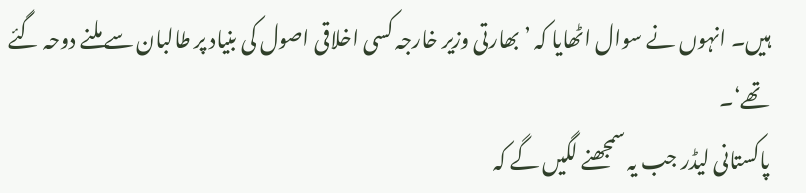ہیں۔ انہوں نے سوال اٹھایا کہ ’بھارتی وزیر خارجہ کسی اخلاقی اصول کی بنیاد پر طالبان سے ملنے دوحہ گئے تھے‘۔
پاکستانی لیڈر جب یہ سمجھنے لگیں گے کہ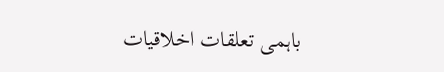باہمی تعلقات اخلاقیات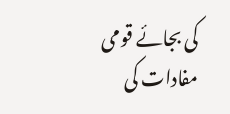کی بجائے قومی مفادات کی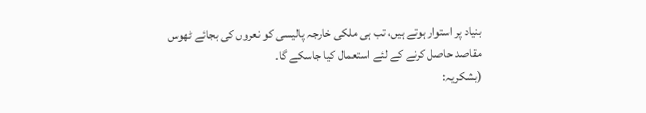بنیاد پر استوار ہوتے ہیں، تب ہی ملکی خارجہ پالیسی کو نعروں کی بجائے ٹھوس مقاصد حاصل کرنے کے لئے استعمال کیا جاسکے گا۔
(بشکریہ: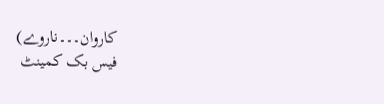کاروان۔۔۔ناروے)
فیس بک کمینٹ